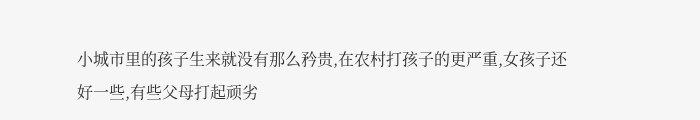小城市里的孩子生来就没有那么矜贵,在农村打孩子的更严重,女孩子还好一些,有些父母打起顽劣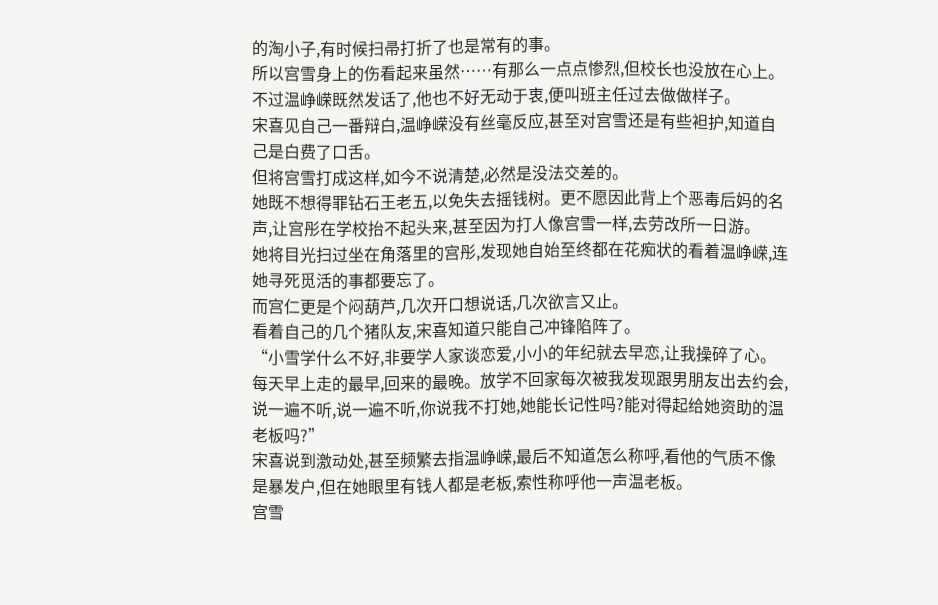的淘小子,有时候扫帚打折了也是常有的事。
所以宫雪身上的伤看起来虽然……有那么一点点惨烈,但校长也没放在心上。
不过温峥嵘既然发话了,他也不好无动于衷,便叫班主任过去做做样子。
宋喜见自己一番辩白,温峥嵘没有丝毫反应,甚至对宫雪还是有些袒护,知道自己是白费了口舌。
但将宫雪打成这样,如今不说清楚,必然是没法交差的。
她既不想得罪钻石王老五,以免失去摇钱树。更不愿因此背上个恶毒后妈的名声,让宫彤在学校抬不起头来,甚至因为打人像宫雪一样,去劳改所一日游。
她将目光扫过坐在角落里的宫彤,发现她自始至终都在花痴状的看着温峥嵘,连她寻死觅活的事都要忘了。
而宫仁更是个闷葫芦,几次开口想说话,几次欲言又止。
看着自己的几个猪队友,宋喜知道只能自己冲锋陷阵了。
“小雪学什么不好,非要学人家谈恋爱,小小的年纪就去早恋,让我操碎了心。每天早上走的最早,回来的最晚。放学不回家每次被我发现跟男朋友出去约会,说一遍不听,说一遍不听,你说我不打她,她能长记性吗?能对得起给她资助的温老板吗?”
宋喜说到激动处,甚至频繁去指温峥嵘,最后不知道怎么称呼,看他的气质不像是暴发户,但在她眼里有钱人都是老板,索性称呼他一声温老板。
宫雪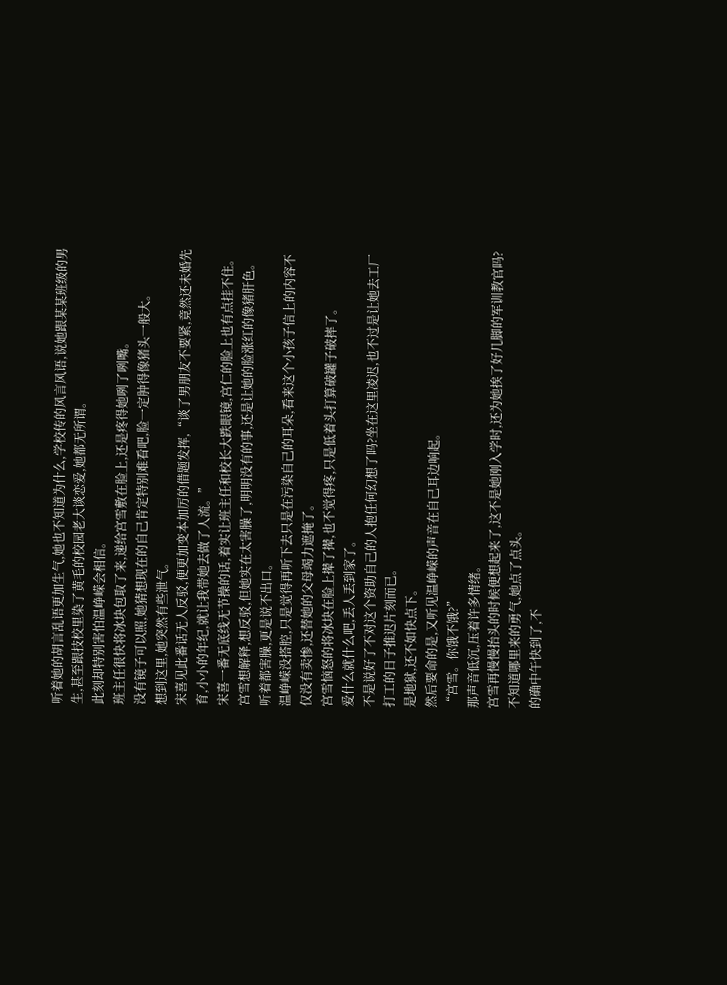听着她的胡言乱语更加生气,她也不知道为什么,学校传的风言风语,说她跟某某班级的男生,甚至跟技校里染了黄毛的校园老大谈恋爱,她都无所谓。
此刻却特别害怕温峥嵘会相信。
班主任很快将冰块包取了来,递给宫雪敷在脸上,还是疼得她咧了咧嘴。
没有镜子可以照,她猜想现在的自己肯定特别难看吧,脸一定肿得像猪头一般大。
想到这里,她突然有些泄气。
宋喜见此番话无人反驳,便更加变本加厉的借题发挥,“谈了男朋友不要紧,竟然还未婚先育,小小的年纪,就让我带她去做了人流。”
宋喜一番无底线无节操的话,着实让班主任和校长大跌眼镜,宫仁的脸上也有点挂不住。
宫雪想解释,想反驳,但她实在太害臊了,明明没有的事,还是让她的脸涨红的像猪肝色。
听着都害臊,更是说不出口。
温峥嵘没搭腔,只是觉得再听下去只是在污染自己的耳朵,看来这个小孩子信上的内容不仅没有卖惨,还替她的父母竭力遮掩了。
宫雪恼怒的将冰块在脸上撵了撵,也不觉得疼,只是低着头打算破罐子破摔了。
爱什么就什么吧,丢人丢到家了。
不是说好了不对这个资助自己的人抱任何幻想了吗?坐在这里凌迟,也不过是让她去工厂打工的日子推迟片刻而已。
是地狱,还不如快点下。
然后要命的是,又听见温峥嵘的声音在自己耳边响起。
“宫雪。你饿不饿?”
那声音低沉,压着许多情绪。
宫雪再慢慢抬头的时候便想起来了,这不是她刚入学时,还为她挨了好几脚的军训教官吗?
不知道哪里来的勇气,她点了点头。
的确中午快到了,不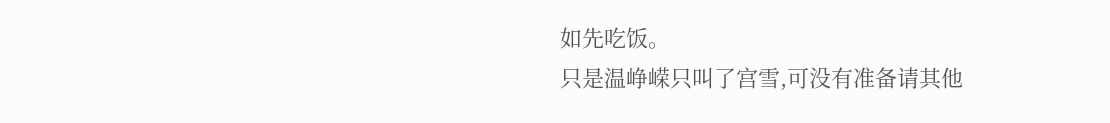如先吃饭。
只是温峥嵘只叫了宫雪,可没有准备请其他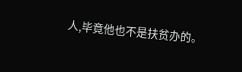人,毕竟他也不是扶贫办的。